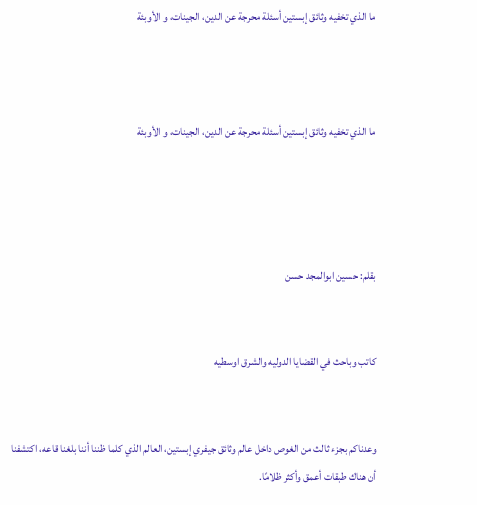ما الذي تخفيه وثائق إبستين أسئلة محرجة عن الدين، الجينات، و الأوبئة



ما الذي تخفيه وثائق إبستين أسئلة محرجة عن الدين، الجينات، و الأوبئة




بقلم: حسين ابوالمجد حسن


كاتب وباحث في القضايا الدوليه والشرق اوسطيه


وعدناكم بجزء ثالث من الغوص داخل عالم وثائق جيفري إبستين، العالم الذي كلما ظننا أننا بلغنا قاعه، اكتشفنا أن هناك طبقات أعمق وأكثر ظلامًا.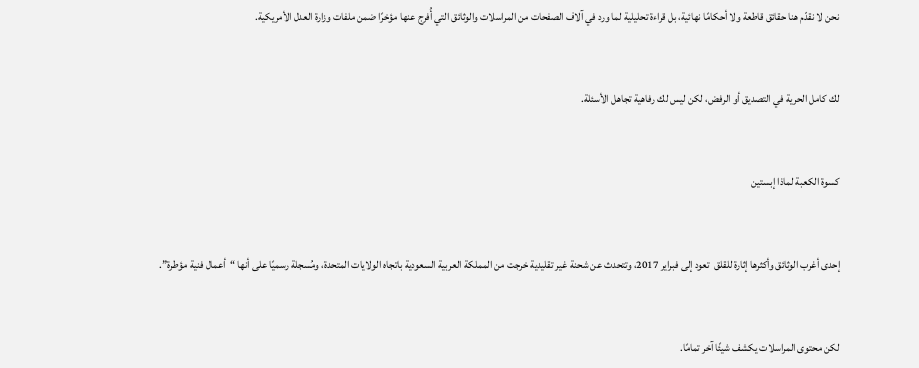نحن لا نقدّم هنا حقائق قاطعة ولا أحكامًا نهائية، بل قراءة تحليلية لما ورد في آلاف الصفحات من المراسلات والوثائق التي أُفرج عنها مؤخرًا ضمن ملفات وزارة العدل الأمريكية.


لك كامل الحرية في التصديق أو الرفض، لكن ليس لك رفاهية تجاهل الأسئلة.


كسوة الكعبة لماذا إبستين


إحدى أغرب الوثائق وأكثرها إثارة للقلق  تعود إلى فبراير 2017، وتتحدث عن شحنة غير تقليدية خرجت من المملكة العربية السعودية باتجاه الولايات المتحدة، ومُسجلة رسميًا على أنها “أعمال فنية مؤطرة”.


لكن محتوى المراسلات يكشف شيئًا آخر تمامًا.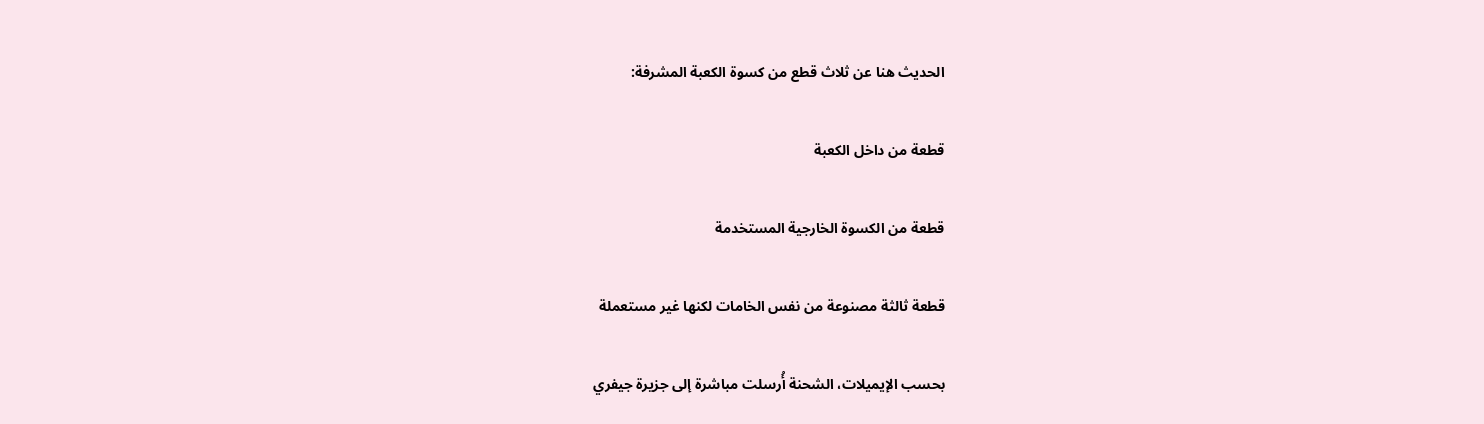الحديث هنا عن ثلاث قطع من كسوة الكعبة المشرفة:


قطعة من داخل الكعبة


قطعة من الكسوة الخارجية المستخدمة


قطعة ثالثة مصنوعة من نفس الخامات لكنها غير مستعملة


بحسب الإيميلات، الشحنة أُرسلت مباشرة إلى جزيرة جيفري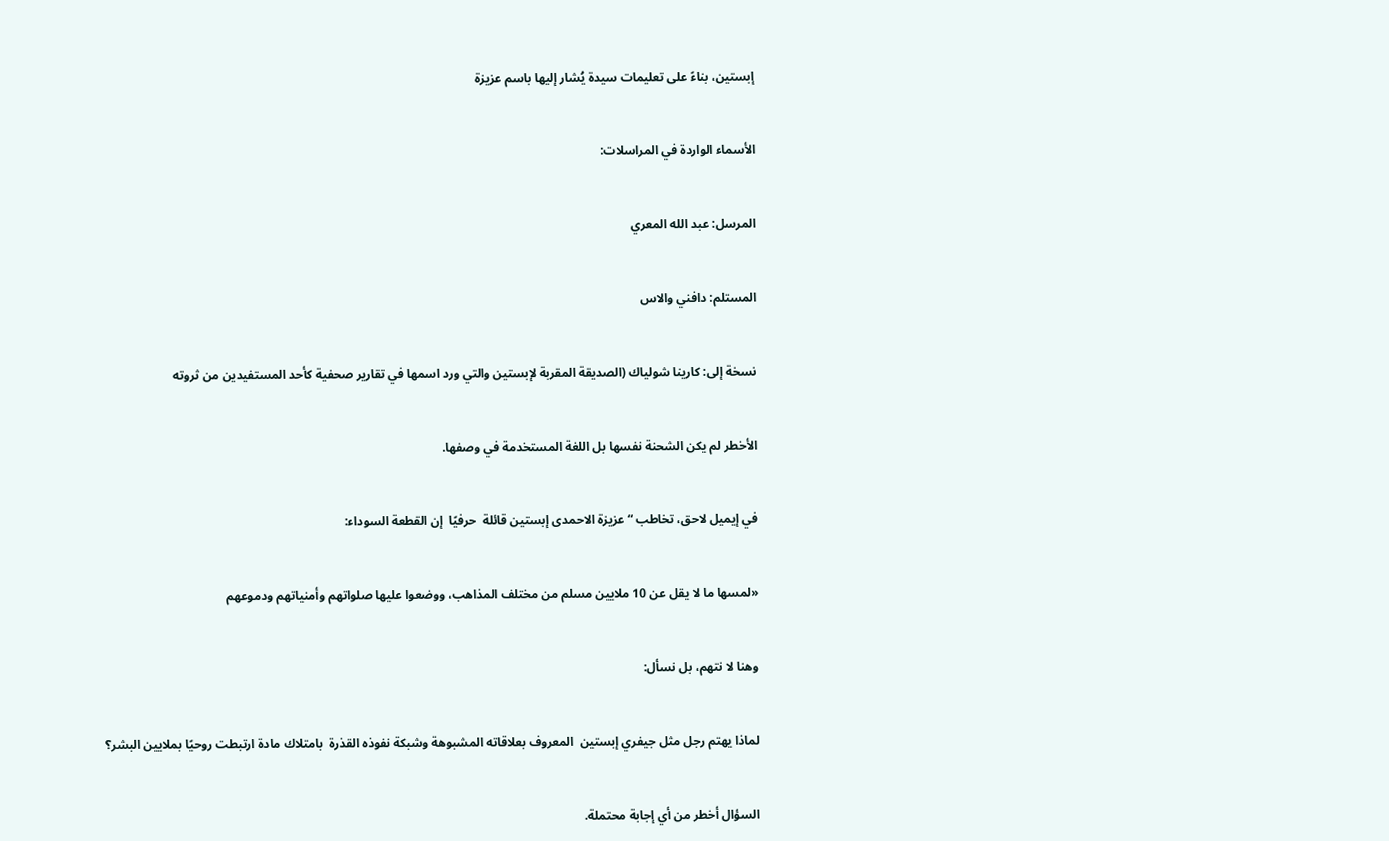إبستين، بناءً على تعليمات سيدة يُشار إليها باسم عزيزة


الأسماء الواردة في المراسلات:


المرسل: عبد الله المعري


المستلم: دافني والاس


نسخة إلى: كارينا شولياك (الصديقة المقربة لإبستين والتي ورد اسمها في تقارير صحفية كأحد المستفيدين من ثروته


الأخطر لم يكن الشحنة نفسها بل اللغة المستخدمة في وصفها.


في إيميل لاحق، تخاطب “عزيزة الاحمدى إبستين قائلة  حرفيًا  إن القطعة السوداء:


«لمسها ما لا يقل عن 10 ملايين مسلم من مختلف المذاهب، ووضعوا عليها صلواتهم وأمنياتهم ودموعهم


وهنا لا نتهم، بل نسأل:


لماذا يهتم رجل مثل جيفري إبستين  المعروف بعلاقاته المشبوهة وشبكة نفوذه القذرة  بامتلاك مادة ارتبطت روحيًا بملايين البشر؟


السؤال أخطر من أي إجابة محتملة.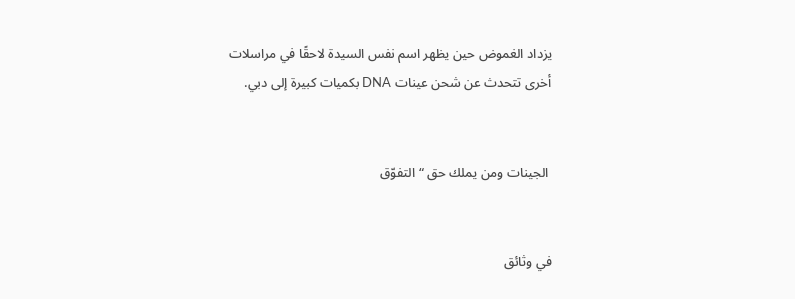يزداد الغموض حين يظهر اسم نفس السيدة لاحقًا في مراسلات أخرى تتحدث عن شحن عينات DNA بكميات كبيرة إلى دبي.


 الجينات ومن يملك حق “التفوّق


في وثائق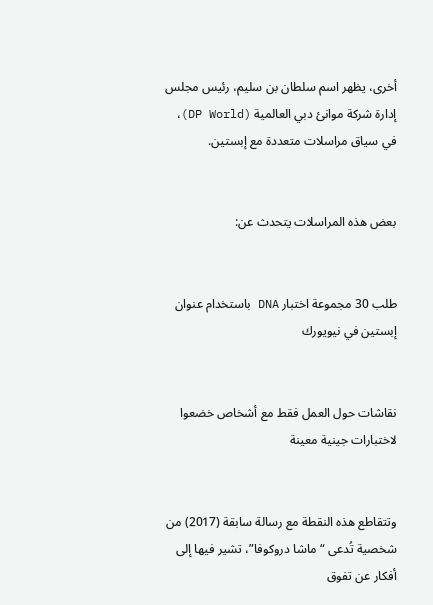أخرى، يظهر اسم سلطان بن سليم، رئيس مجلس إدارة شركة موانئ دبي العالمية (DP World)، في سياق مراسلات متعددة مع إبستين.


بعض هذه المراسلات يتحدث عن:


طلب 30 مجموعة اختبار DNA باستخدام عنوان إبستين في نيويورك


نقاشات حول العمل فقط مع أشخاص خضعوا لاختبارات جينية معينة


وتتقاطع هذه النقطة مع رسالة سابقة (2017) من شخصية تُدعى “ماشا دروكوفا”، تشير فيها إلى أفكار عن تفوق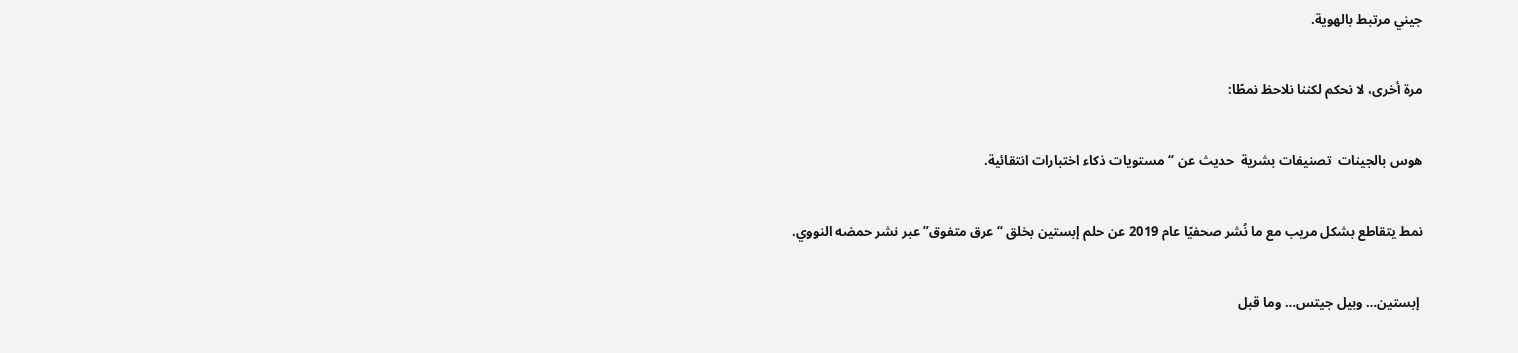جيني مرتبط بالهوية.


مرة أخرى، لا نحكم لكننا نلاحظ نمطًا:


هوس بالجينات  تصنيفات بشرية  حديث عن “مستويات ذكاء اختبارات انتقائية.


نمط يتقاطع بشكل مريب مع ما نُشر صحفيًا عام 2019 عن حلم إبستين بخلق “عرق متفوق” عبر نشر حمضه النووي.


 إبستين… وبيل جيتس… وما قبل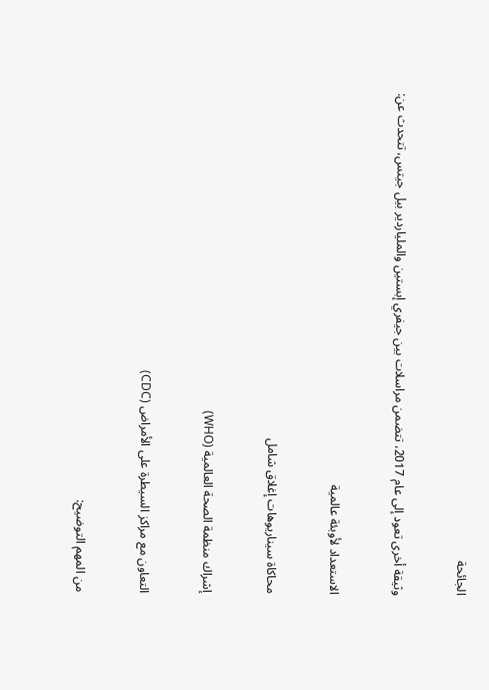الجائحة


وثيقة أخرى تعود إلى عام 2017، تتضمن مراسلات بين جيفري إبستين والملياردير بيل جيتس، تتحدث عن:


الاستعداد لأوبئة عالمية


محاكاة سيناريوهات إغلاق شامل


إشراك منظمة الصحة العالمية (WHO)


التعاون مع مراكز السيطرة على الأمراض (CDC)


من المهم التوضيح: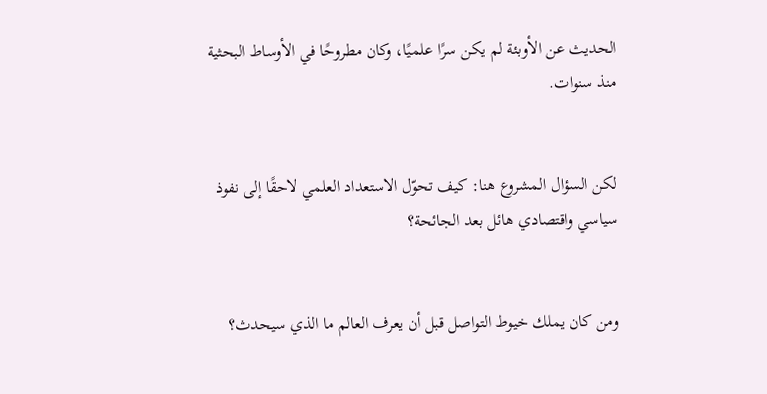الحديث عن الأوبئة لم يكن سرًا علميًا، وكان مطروحًا في الأوساط البحثية منذ سنوات.


لكن السؤال المشروع هنا: كيف تحوّل الاستعداد العلمي لاحقًا إلى نفوذ سياسي واقتصادي هائل بعد الجائحة؟


ومن كان يملك خيوط التواصل قبل أن يعرف العالم ما الذي سيحدث؟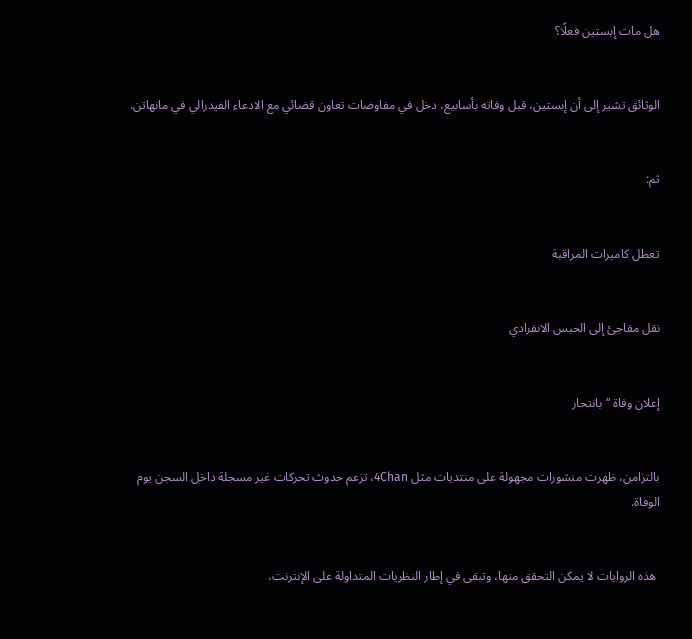هل مات إبستين فعلًا؟


الوثائق تشير إلى أن إبستين، قبل وفاته بأسابيع، دخل في مفاوضات تعاون قضائي مع الادعاء الفيدرالي في مانهاتن.


ثم:


تعطل كاميرات المراقبة


نقل مفاجئ إلى الحبس الانفرادي


إعلان وفاة “بانتحار


بالتزامن، ظهرت منشورات مجهولة على منتديات مثل 4Chan، تزعم حدوث تحركات غير مسجلة داخل السجن يوم الوفاة.


 هذه الروايات لا يمكن التحقق منها، وتبقى في إطار النظريات المتداولة على الإنترنت،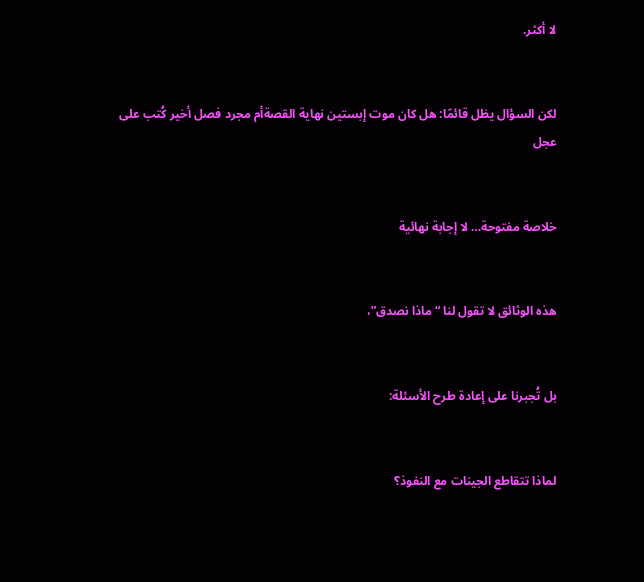لا أكثر.


لكن السؤال يظل قائمًا: هل كان موت إبستين نهاية القصةأم مجرد فصل أخير كُتب على عجل


خلاصة مفتوحة… لا إجابة نهائية


هذه الوثائق لا تقول لنا “ماذا نصدق”،


بل تُجبرنا على إعادة طرح الأسئلة:


لماذا تتقاطع الجينات مع النفوذ؟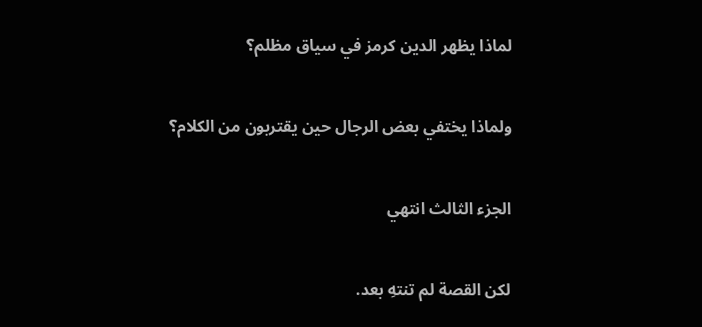لماذا يظهر الدين كرمز في سياق مظلم؟


ولماذا يختفي بعض الرجال حين يقتربون من الكلام؟


الجزء الثالث انتهي


لكن القصة لم تنتهِ بعد.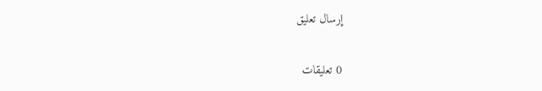إرسال تعليق

0 تعليقات